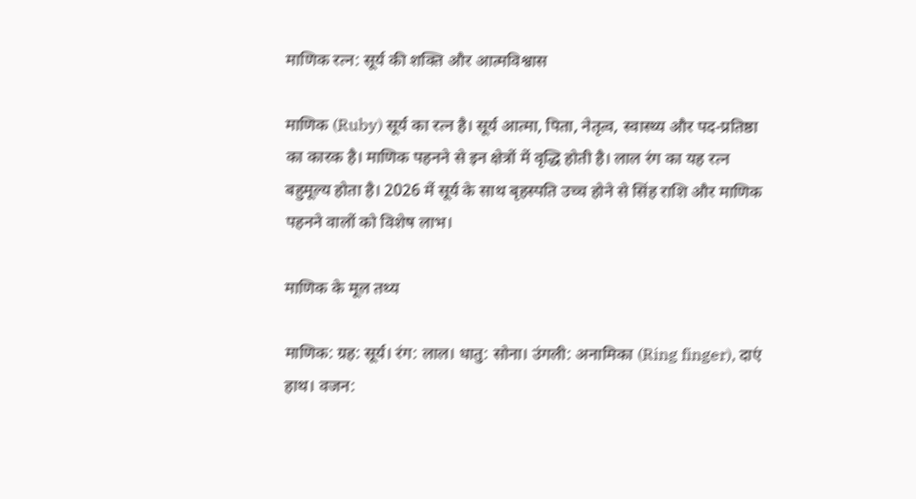माणिक रत्न: सूर्य की शक्ति और आत्मविश्वास

माणिक (Ruby) सूर्य का रत्न है। सूर्य आत्मा, पिता, नेतृत्व, स्वास्थ्य और पद-प्रतिष्ठा का कारक है। माणिक पहनने से इन क्षेत्रों में वृद्धि होती है। लाल रंग का यह रत्न बहुमूल्य होता है। 2026 में सूर्य के साथ बृहस्पति उच्च होने से सिंह राशि और माणिक पहनने वालों को विशेष लाभ।

माणिक के मूल तथ्य

माणिक: ग्रह: सूर्य। रंग: लाल। धातु: सोना। उंगली: अनामिका (Ring finger), दाएं हाथ। वजन: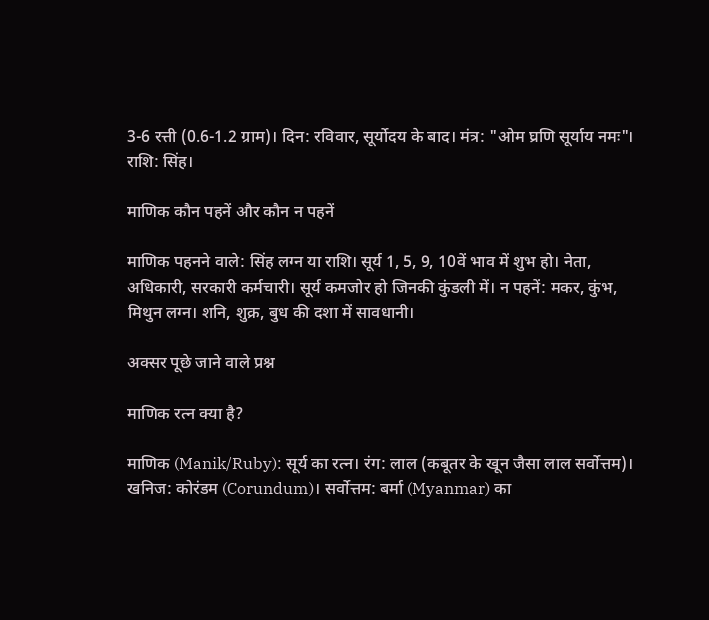3-6 रत्ती (0.6-1.2 ग्राम)। दिन: रविवार, सूर्योदय के बाद। मंत्र: "ओम घ्रणि सूर्याय नमः"। राशि: सिंह।

माणिक कौन पहनें और कौन न पहनें

माणिक पहनने वाले: सिंह लग्न या राशि। सूर्य 1, 5, 9, 10वें भाव में शुभ हो। नेता, अधिकारी, सरकारी कर्मचारी। सूर्य कमजोर हो जिनकी कुंडली में। न पहनें: मकर, कुंभ, मिथुन लग्न। शनि, शुक्र, बुध की दशा में सावधानी।

अक्सर पूछे जाने वाले प्रश्न

माणिक रत्न क्या है?

माणिक (Manik/Ruby): सूर्य का रत्न। रंग: लाल (कबूतर के खून जैसा लाल सर्वोत्तम)। खनिज: कोरंडम (Corundum)। सर्वोत्तम: बर्मा (Myanmar) का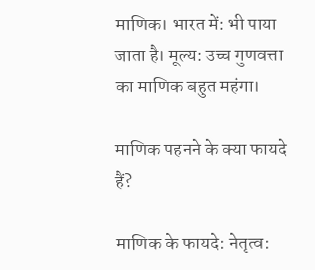माणिक। भारत में: भी पाया जाता है। मूल्य: उच्च गुणवत्ता का माणिक बहुत महंगा।

माणिक पहनने के क्या फायदे हैं?

माणिक के फायदे: नेतृत्व: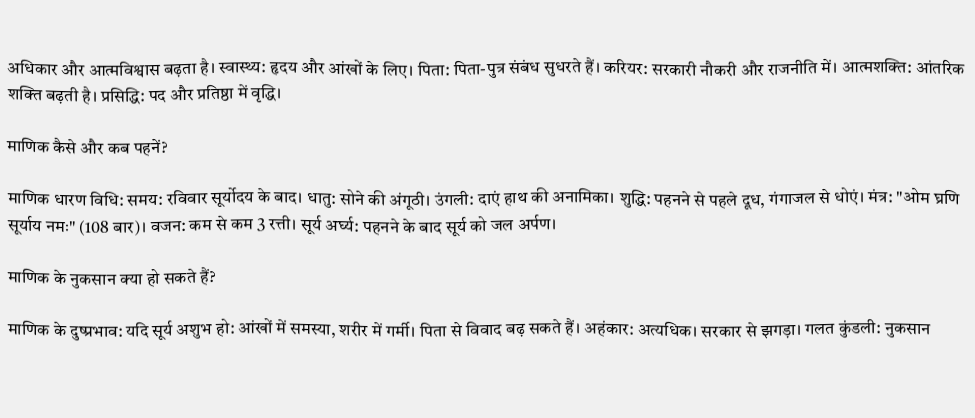अधिकार और आत्मविश्वास बढ़ता है। स्वास्थ्य: हृदय और आंखों के लिए। पिता: पिता-पुत्र संबंध सुधरते हैं। करियर: सरकारी नौकरी और राजनीति में। आत्मशक्ति: आंतरिक शक्ति बढ़ती है। प्रसिद्धि: पद और प्रतिष्ठा में वृद्धि।

माणिक कैसे और कब पहनें?

माणिक धारण विधि: समय: रविवार सूर्योदय के बाद। धातु: सोने की अंगूठी। उंगली: दाएं हाथ की अनामिका। शुद्धि: पहनने से पहले दूध, गंगाजल से धोएं। मंत्र: "ओम घ्रणि सूर्याय नमः" (108 बार)। वजन: कम से कम 3 रत्ती। सूर्य अर्घ्य: पहनने के बाद सूर्य को जल अर्पण।

माणिक के नुकसान क्या हो सकते हैं?

माणिक के दुष्प्रभाव: यदि सूर्य अशुभ हो: आंखों में समस्या, शरीर में गर्मी। पिता से विवाद बढ़ सकते हैं। अहंकार: अत्यधिक। सरकार से झगड़ा। गलत कुंडली: नुकसान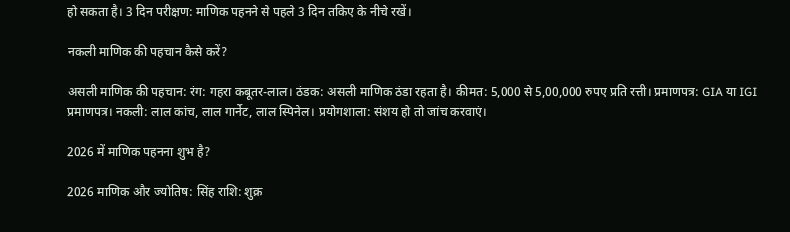हो सकता है। 3 दिन परीक्षण: माणिक पहनने से पहले 3 दिन तकिए के नीचे रखें।

नकली माणिक की पहचान कैसे करें?

असली माणिक की पहचान: रंग: गहरा कबूतर-लाल। ठंडक: असली माणिक ठंडा रहता है। कीमत: 5,000 से 5,00,000 रुपए प्रति रत्ती। प्रमाणपत्र: GIA या IGI प्रमाणपत्र। नकली: लाल कांच, लाल गार्नेट, लाल स्पिनेल। प्रयोगशाला: संशय हो तो जांच करवाएं।

2026 में माणिक पहनना शुभ है?

2026 माणिक और ज्योतिष: सिंह राशि: शुक्र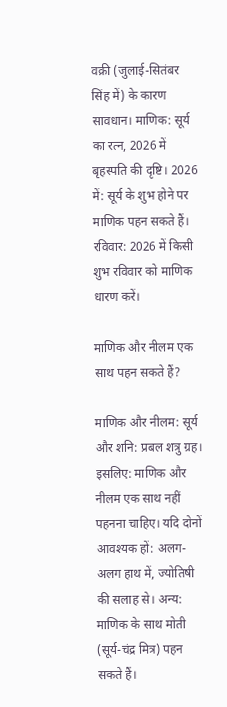वक्री (जुलाई-सितंबर सिंह में) के कारण सावधान। माणिक: सूर्य का रत्न, 2026 में बृहस्पति की दृष्टि। 2026 में: सूर्य के शुभ होने पर माणिक पहन सकते हैं। रविवार: 2026 में किसी शुभ रविवार को माणिक धारण करें।

माणिक और नीलम एक साथ पहन सकते हैं?

माणिक और नीलम: सूर्य और शनि: प्रबल शत्रु ग्रह। इसलिए: माणिक और नीलम एक साथ नहीं पहनना चाहिए। यदि दोनों आवश्यक हों: अलग-अलग हाथ में, ज्योतिषी की सलाह से। अन्य: माणिक के साथ मोती (सूर्य-चंद्र मित्र) पहन सकते हैं।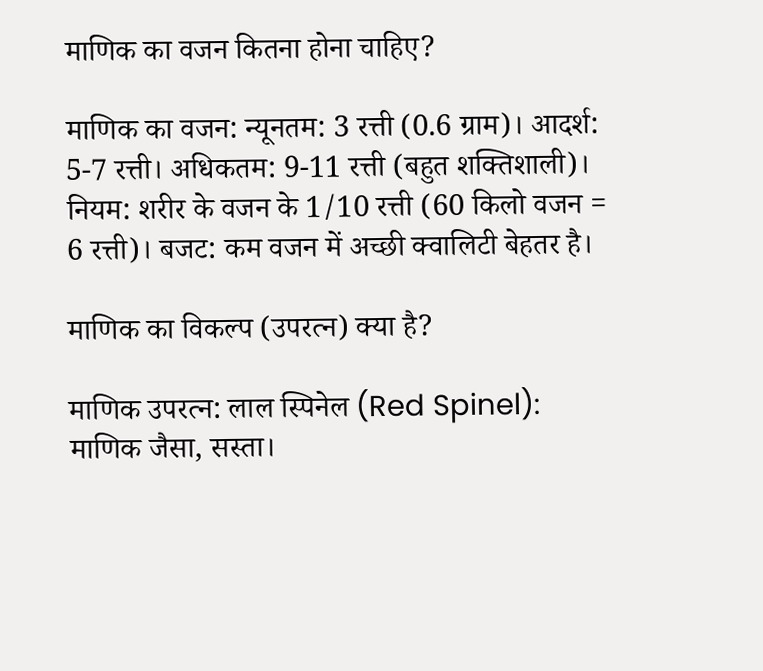माणिक का वजन कितना होना चाहिए?

माणिक का वजन: न्यूनतम: 3 रत्ती (0.6 ग्राम)। आदर्श: 5-7 रत्ती। अधिकतम: 9-11 रत्ती (बहुत शक्तिशाली)। नियम: शरीर के वजन के 1/10 रत्ती (60 किलो वजन = 6 रत्ती)। बजट: कम वजन में अच्छी क्वालिटी बेहतर है।

माणिक का विकल्प (उपरत्न) क्या है?

माणिक उपरत्न: लाल स्पिनेल (Red Spinel): माणिक जैसा, सस्ता।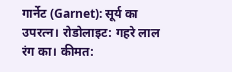गार्नेट (Garnet): सूर्य का उपरत्न। रोडोलाइट: गहरे लाल रंग का। कीमत: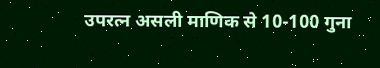उपरत्न असली माणिक से 10-100 गुना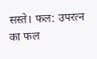सस्ते। फल: उपरत्न का फल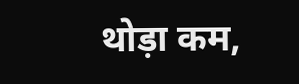थोड़ा कम,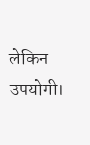लेकिन उपयोगी।